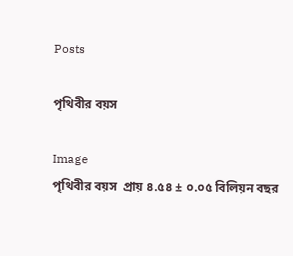Posts

পৃথিবীর বয়স

Image
পৃথিবীর বয়স  প্রায় ৪.৫৪ ± ০.০৫ বিলিয়ন বছর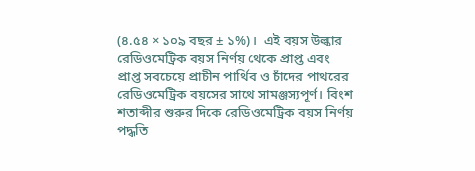(৪.৫৪ × ১০৯ বছর ± ১%)।  এই বয়স উল্কার রেডিওমেট্রিক বয়স নির্ণয় থেকে প্রাপ্ত এবং প্রাপ্ত সবচেয়ে প্রাচীন পার্থিব ও চাঁদের পাথরের রেডিওমেট্রিক বয়সের সাথে সামঞ্জস্যপূর্ণ। বিংশ শতাব্দীর শুরুর দিকে রেডিওমেট্রিক বয়স নির্ণয় পদ্ধতি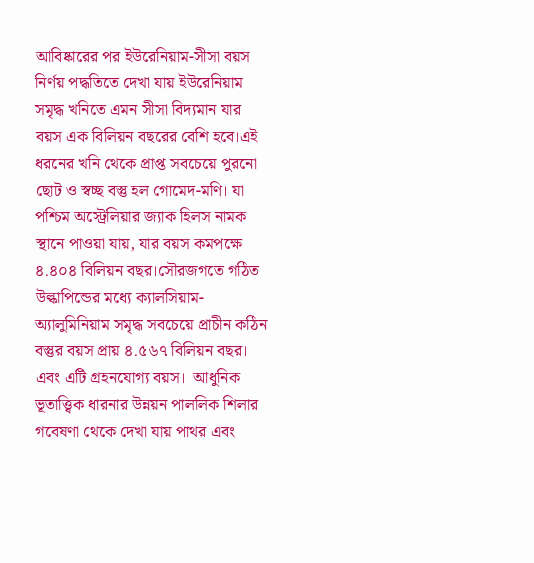আবিষ্কারের পর ইউরেনিয়াম-সীসা বয়স নির্ণয় পদ্ধতিতে দেখা যায় ইউরেনিয়াম সমৃদ্ধ খনিতে এমন সীসা বিদ্যমান যার বয়স এক বিলিয়ন বছরের বেশি হবে।এই ধরনের খনি থেকে প্রাপ্ত সবচেয়ে পুরনো ছোট ও স্বচ্ছ বস্তু হল গোমেদ-মণি। যা পশ্চিম অস্ট্রেলিয়ার জ্যাক হিলস নামক স্থানে পাওয়া যায়, যার বয়স কমপক্ষে ৪.৪০৪ বিলিয়ন বছর।সৌরজগতে গঠিত উল্কাপিন্ডের মধ্যে ক্যালসিয়াম-অ্যালুমিনিয়াম সমৃদ্ধ সবচেয়ে প্রাচীন কঠিন বস্তুর বয়স প্রায় ৪.৫৬৭ বিলিয়ন বছর। এবং এটি গ্রহনযোগ্য বয়স।  আধুনিক ভূতাত্ত্বিক ধারনার উন্নয়ন পাললিক শিলার গবেষণা থেকে দেখা যায় পাথর এবং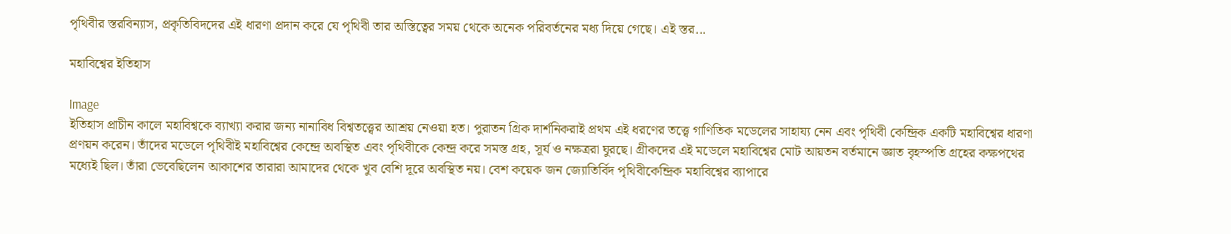পৃথিবীর স্তরবিন্যাস, প্রকৃতিবিদদের এই ধারণা প্রদান করে যে পৃথিবী তার অস্তিত্বের সময় থেকে অনেক পরিবর্তনের মধ্য দিয়ে গেছে। এই স্তর...

মহাবিশ্বের ইতিহাস

Image
ইতিহাস প্রাচীন কালে মহাবিশ্বকে ব্যাখ্যা করার জন্য নানাবিধ বিশ্বতত্ত্বের আশ্রয় নেওয়া হত। পুরাতন গ্রিক দার্শনিকরাই প্রথম এই ধরণের তত্ত্বে গাণিতিক মডেলের সাহায্য নেন এবং পৃথিবী কেন্দ্রিক একটি মহাবিশ্বের ধারণা প্রণয়ন করেন। তাঁদের মডেলে পৃথিবীই মহাবিশ্বের কেন্দ্রে অবস্থিত এবং পৃথিবীকে কেন্দ্র করে সমস্ত গ্রহ, সূর্য ও নক্ষত্ররা ঘুরছে। গ্রীকদের এই মডেলে মহাবিশ্বের মোট আয়তন বর্তমানে জ্ঞাত বৃহস্পতি গ্রহের কক্ষপথের মধ্যেই ছিল। তাঁরা ভেবেছিলেন আকাশের তারারা আমাদের থেকে খুব বেশি দূরে অবস্থিত নয়। বেশ কয়েক জন জ্যোতির্বিদ পৃথিবীকেন্দ্রিক মহাবিশ্বের ব্যাপারে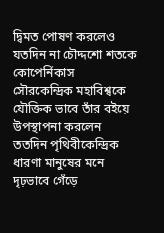দ্বিমত পোষণ করলেও যতদিন না চৌদ্দশো শতকে কোপের্নিকাস সৌরকেন্দ্রিক মহাবিশ্বকে যৌক্তিক ভাবে তাঁর বইয়ে উপস্থাপনা করলেন ততদিন পৃথিবীকেন্দ্রিক ধারণা মানুষের মনে দৃঢ়ভাবে গেঁড়ে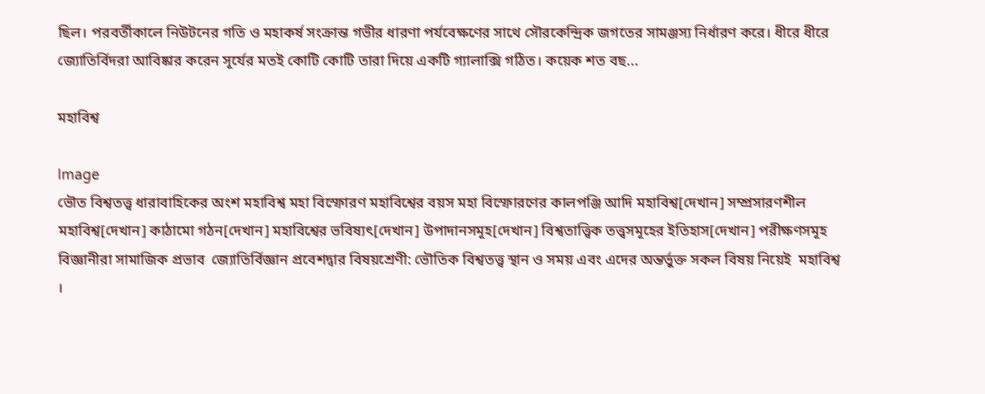ছিল। পরবর্তীকালে নিউটনের গতি ও মহাকর্ষ সংক্রান্ত গভীর ধারণা পর্যবেক্ষণের সাথে সৌরকেন্দ্রিক জগতের সামঞ্জস্য নির্ধারণ করে। ধীরে ধীরে জ্যোতির্বিদরা আবিষ্কার করেন সূর্যের মতই কোটি কোটি তারা দিয়ে একটি গ্যালাক্সি গঠিত। কয়েক শত বছ...

মহাবিশ্ব

Image
ভৌত বিশ্বতত্ত্ব ধারাবাহিকের অংশ মহাবিশ্ব মহা বিস্ফোরণ মহাবিশ্বের বয়স মহা বিস্ফোরণের কালপঞ্জি আদি মহাবিশ্ব[দেখান] সম্প্রসারণশীল মহাবিশ্ব[দেখান] কাঠামো গঠন[দেখান] মহাবিশ্বের ভবিষ্যৎ[দেখান] উপাদানসমূহ[দেখান] বিশ্বতাত্ত্বিক তত্ত্বসমূহের ইতিহাস[দেখান] পরীক্ষণসমূহ বিজ্ঞানীরা সামাজিক প্রভাব  জ্যোতির্বিজ্ঞান প্রবেশদ্বার বিষয়শ্রেণী: ভৌতিক বিশ্বতত্ত্ব স্থান ও সময় এবং এদের অন্তর্ভুক্ত সকল বিষয় নিয়েই  মহাবিশ্ব  ।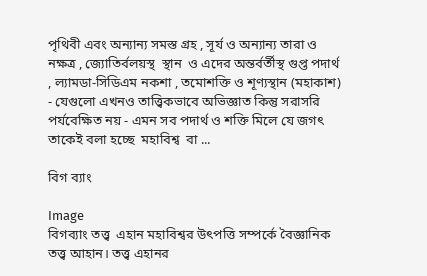পৃথিবী এবং অন্যান্য সমস্ত গ্রহ , সূর্য ও অন্যান্য তারা ও নক্ষত্র , জ্যোতির্বলয়স্থ  স্থান  ও এদের অন্তর্বর্তীস্থ গুপ্ত পদার্থ , ল্যামডা-সিডিএম নকশা , তমোশক্তি ও শূণ্যস্থান (মহাকাশ) - যেগুলো এখনও তাত্ত্বিকভাবে অভিজ্ঞাত কিন্তু সরাসরি পর্যবেক্ষিত নয় - এমন সব পদার্থ ও শক্তি মিলে যে জগৎ তাকেই বলা হচ্ছে  মহাবিশ্ব  বা ...

বিগ ব্যাং

Image
বিগব্যাং তত্ত্ব  এহান মহাবিশ্বর উৎপত্তি সম্পর্কে বৈজ্ঞানিক তত্ত্ব আহান। তত্ত্ব এহানর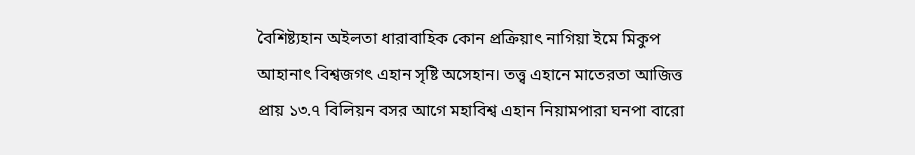বৈশিষ্ট্যহান অইলতা ধারাবাহিক কোন প্রক্রিয়াৎ নাগিয়া ইমে মিকুপ আহানাৎ বিশ্বজগৎ এহান সৃষ্টি অসেহান। তত্ত্ব এহানে মাতেরতা আজিত্ত প্রায় ১৩.৭ বিলিয়ন বসর আগে মহাবিশ্ব এহান নিয়ামপারা ঘনপা বারো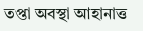তপ্তা অবস্থা আহানাত্ত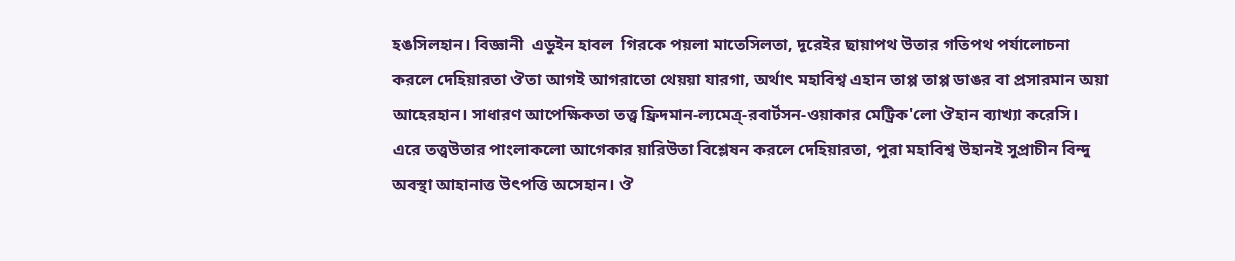হঙসিলহান। বিজ্ঞানী  এডুইন হাবল  গিরকে পয়লা মাতেসিলতা, দূরেইর ছায়াপথ উতার গতিপথ পর্যালোচনা করলে দেহিয়ারতা ঔতা আগই আগরাতো থেয়য়া যারগা, অর্থাৎ মহাবিশ্ব এহান তাপ্প তাপ্প ডাঙর বা প্রসারমান অয়া আহেরহান। সাধারণ আপেক্ষিকতা তত্ত্ব ফ্রিদমান-ল্যমেত্র্‌-রবার্টসন-ওয়াকার মেট্রিক'লো ঔহান ব্যাখ্যা করেসি। এরে তত্ত্বউতার পাংলাকলো আগেকার য়ারিউতা বিশ্লেষন করলে দেহিয়ারতা, পুরা মহাবিশ্ব উহানই সুপ্রাচীন বিন্দু অবস্থা আহানাত্ত উৎপত্তি অসেহান। ঔ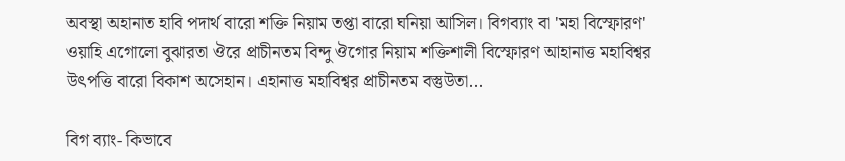অবস্থা অহানাত হাবি পদার্থ বারো শক্তি নিয়াম তপ্তা বারো ঘনিয়া আসিল। বিগব্যাং বা 'মহা বিস্ফোরণ' ওয়াহি এগোলো বুঝারতা ঔরে প্রাচীনতম বিন্দু ঔগোর নিয়াম শক্তিশালী বিস্ফোরণ আহানাত্ত মহাবিশ্বর উৎপত্তি বারো বিকাশ অসেহান। এহানাত্ত মহাবিশ্বর প্রাচীনতম বস্তুউতা...

বিগ ব্যাং- কিভাবে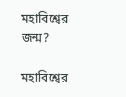মহাবিশ্বের জন্ম?

মহাবিশ্বের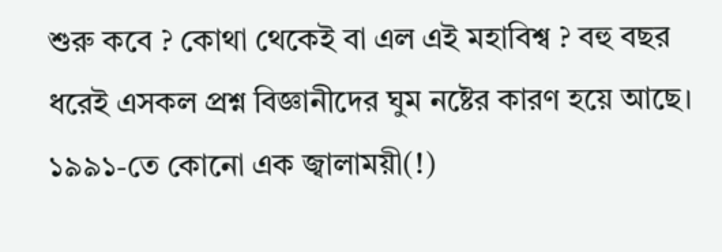শুরু কবে ? কোথা থেকেই বা এল এই মহাবিশ্ব ? বহু বছর ধরেই এসকল প্রশ্ন বিজ্ঞানীদের ঘুম নষ্টের কারণ হয়ে আছে। ১৯৯১-তে কোনো এক জ্বালাময়ী(!)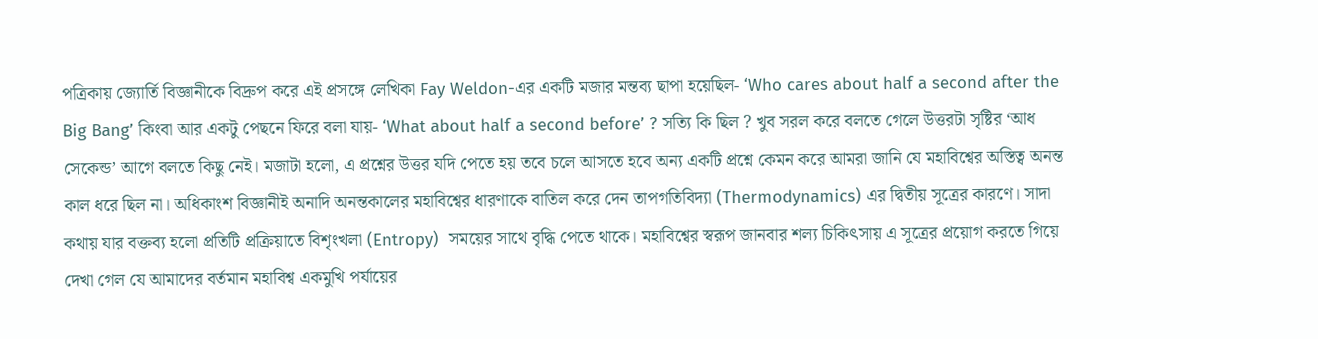পত্রিকায় জ্যোর্তি বিজ্ঞানীকে বিদ্রুপ করে এই প্রসঙ্গে লেখিকা Fay Weldon-এর একটি মজার মন্তব্য ছাপা হয়েছিল- ‘Who cares about half a second after the Big Bang’ কিংবা আর একটু পেছনে ফিরে বলা যায়- ‘What about half a second before’ ? সত্যি কি ছিল ? খুব সরল করে বলতে গেলে উত্তরটা সৃষ্টির ‘আধ সেকেন্ড’ আগে বলতে কিছু নেই। মজাটা হলো, এ প্রশ্নের উত্তর যদি পেতে হয় তবে চলে আসতে হবে অন্য একটি প্রশ্নে কেমন করে আমরা জানি যে মহাবিশ্বের অস্তিত্ব অনন্ত কাল ধরে ছিল না। অধিকাংশ বিজ্ঞানীই অনাদি অনন্তকালের মহাবিশ্বের ধারণাকে বাতিল করে দেন তাপগতিবিদ্যা (Thermodynamics) এর দ্বিতীয় সূত্রের কারণে। সাদা কথায় যার বক্তব্য হলো প্রতিটি প্রক্রিয়াতে বিশৃংখলা (Entropy)  সময়ের সাথে বৃদ্ধি পেতে থাকে। মহাবিশ্বের স্বরূপ জানবার শল্য চিকিৎসায় এ সূত্রের প্রয়োগ করতে গিয়ে দেখা গেল যে আমাদের বর্তমান মহাবিশ্ব একমুখি পর্যায়ের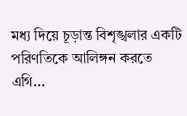মধ্য দিয়ে চূড়ান্ত বিশৃঙ্খলার একটি পরিণতিকে আলিঙ্গন করতে এগি...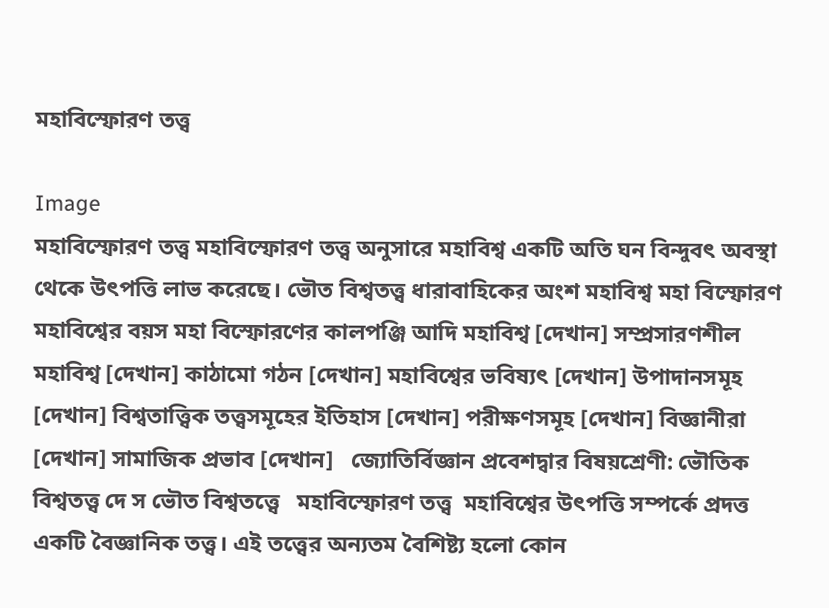মহাবিস্ফোরণ তত্ত্ব

Image
মহাবিস্ফোরণ তত্ত্ব মহাবিস্ফোরণ তত্ত্ব অনুসারে মহাবিশ্ব একটি অতি ঘন বিন্দুবৎ অবস্থা থেকে উৎপত্তি লাভ করেছে। ভৌত বিশ্বতত্ত্ব ধারাবাহিকের অংশ মহাবিশ্ব মহা বিস্ফোরণ মহাবিশ্বের বয়স মহা বিস্ফোরণের কালপঞ্জি আদি মহাবিশ্ব [দেখান] সম্প্রসারণশীল মহাবিশ্ব [দেখান] কাঠামো গঠন [দেখান] মহাবিশ্বের ভবিষ্যৎ [দেখান] উপাদানসমূহ [দেখান] বিশ্বতাত্ত্বিক তত্ত্বসমূহের ইতিহাস [দেখান] পরীক্ষণসমূহ [দেখান] বিজ্ঞানীরা [দেখান] সামাজিক প্রভাব [দেখান]   জ্যোতির্বিজ্ঞান প্রবেশদ্বার বিষয়শ্রেণী: ভৌতিক বিশ্বতত্ত্ব দে স ভৌত বিশ্বতত্ত্বে   মহাবিস্ফোরণ তত্ত্ব  মহাবিশ্বের উৎপত্তি সম্পর্কে প্রদত্ত একটি বৈজ্ঞানিক তত্ত্ব। এই তত্ত্বের অন্যতম বৈশিষ্ট্য হলো কোন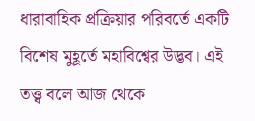ধারাবাহিক প্রক্রিয়ার পরিবর্তে একটি বিশেষ মুহূর্তে মহাবিশ্বের উদ্ভব। এই তত্ত্ব বলে আজ থেকে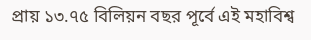প্রায় ১৩.৭৫ বিলিয়ন বছর পূর্বে এই মহাবিশ্ব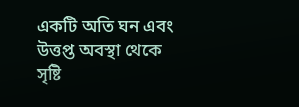একটি অতি ঘন এবং উত্তপ্ত অবস্থা থেকে সৃষ্টি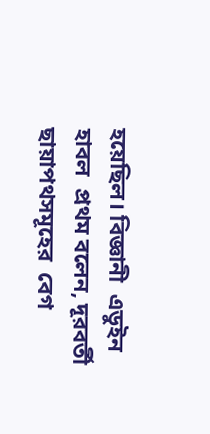হয়েছিল। বিজ্ঞানী  এডুইন হাবল  প্রথম বলেন, দূরবর্তী  ছায়াপথসমূহের  বেগ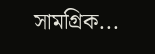সামগ্রিক...